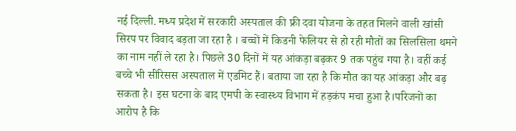नई दिल्ली. मध्य प्रदेश में सरकारी अस्पताल की फ्री दवा योजना के तहत मिलने वाली खांसी सिरप पर विवाद बड़ता जा रहा है । बच्चों में किडनी फेलियर से हो रही मौतों का सिलसिला थमने का नाम नहीं ले रहा है। पिछले 30 दिनों में यह आंकड़ा बढ़कर 9 तक पहुंच गया है। वहीं कई बच्चे भी सीरिसस अस्पताल में एडमिट हैं। बताया जा रहा है कि मौत का यह आंकड़ा और बढ़ सकता है। इस घटना के बाद एमपी के स्वास्थ्य विभाग में हड़कंप मचा हुआ है।परिजनों का आरोप है कि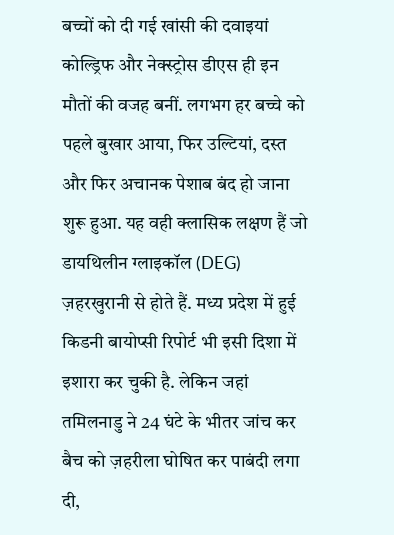बच्चों को दी गई खांसी की दवाइयां कोल्ड्रिफ और नेक्स्ट्रोस डीएस ही इन मौतों की वजह बनीं. लगभग हर बच्चे को पहले बुखार आया, फिर उल्टियां, दस्त और फिर अचानक पेशाब बंद हो जाना शुरू हुआ. यह वही क्लासिक लक्षण हैं जो डायथिलीन ग्लाइकॉल (DEG) ज़हरखुरानी से होते हैं. मध्य प्रदेश में हुई किडनी बायोप्सी रिपोर्ट भी इसी दिशा में इशारा कर चुकी है. लेकिन जहां तमिलनाडु ने 24 घंटे के भीतर जांच कर बैच को ज़हरीला घोषित कर पाबंदी लगा दी,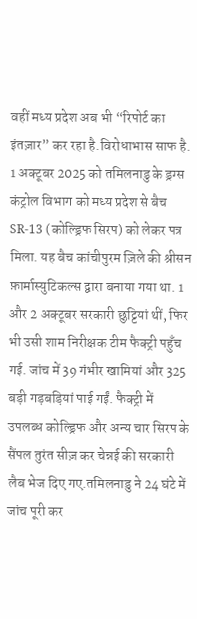वहीं मध्य प्रदेश अब भी “रिपोर्ट का इंतज़ार” कर रहा है.विरोधाभास साफ है. 1 अक्टूबर 2025 को तमिलनाडु के ड्रग्स कंट्रोल विभाग को मध्य प्रदेश से बैच SR-13 (कोल्ड्रिफ सिरप) को लेकर पत्र मिला. यह बैच कांचीपुरम ज़िले की श्रीसन फ़ार्मास्युटिकल्स द्वारा बनाया गया था. 1 और 2 अक्टूबर सरकारी छुट्टियां थीं, फिर भी उसी शाम निरीक्षक टीम फैक्ट्री पहुँच गई. जांच में 39 गंभीर खामियां और 325 बड़ी गड़बड़ियां पाई गईं. फैक्ट्री में उपलब्ध कोल्ड्रिफ और अन्य चार सिरप के सैंपल तुरंत सीज़ कर चेन्नई की सरकारी लैब भेज दिए गए.तमिलनाडु ने 24 घंटे में जांच पूरी कर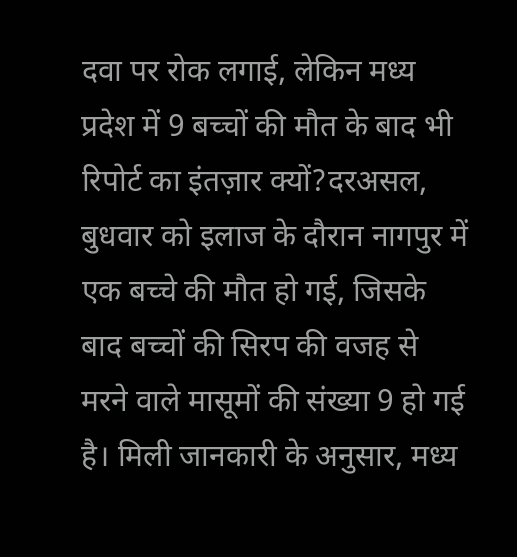दवा पर रोक लगाई, लेकिन मध्य प्रदेश में 9 बच्चों की मौत के बाद भी रिपोर्ट का इंतज़ार क्यों?दरअसल, बुधवार को इलाज के दौरान नागपुर में एक बच्चे की मौत हो गई, जिसके बाद बच्चों की सिरप की वजह से मरने वाले मासूमों की संख्या 9 हो गई है। मिली जानकारी के अनुसार, मध्य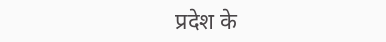प्रदेश के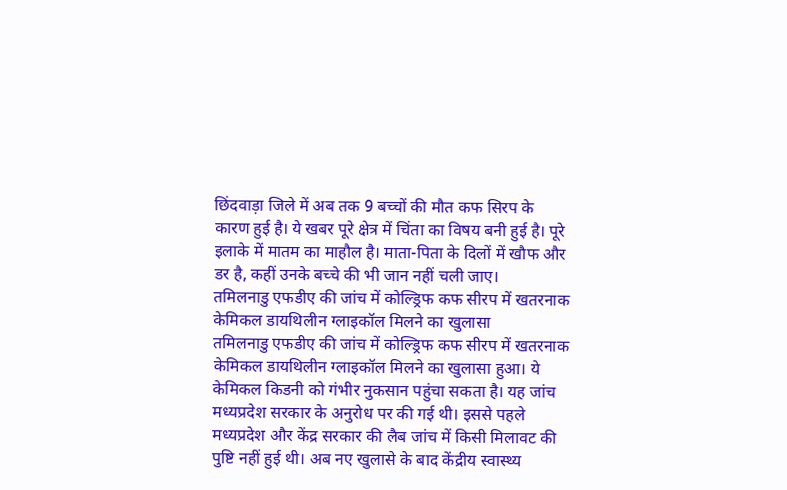छिंदवाड़ा जिले में अब तक 9 बच्चों की मौत कफ सिरप के कारण हुई है। ये खबर पूरे क्षेत्र में चिंता का विषय बनी हुई है। पूरे इलाके में मातम का माहौल है। माता-पिता के दिलों में खौफ और डर है, कहीं उनके बच्चे की भी जान नहीं चली जाए।
तमिलनाडु एफडीए की जांच में कोल्ड्रिफ कफ सीरप में खतरनाक केमिकल डायथिलीन ग्लाइकॉल मिलने का खुलासा
तमिलनाडु एफडीए की जांच में कोल्ड्रिफ कफ सीरप में खतरनाक केमिकल डायथिलीन ग्लाइकॉल मिलने का खुलासा हुआ। ये केमिकल किडनी को गंभीर नुकसान पहुंचा सकता है। यह जांच मध्यप्रदेश सरकार के अनुरोध पर की गई थी। इससे पहले मध्यप्रदेश और केंद्र सरकार की लैब जांच में किसी मिलावट की पुष्टि नहीं हुई थी। अब नए खुलासे के बाद केंद्रीय स्वास्थ्य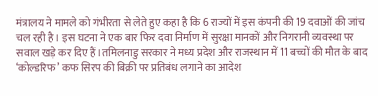मंत्रालय ने मामले को गंभीरता से लेते हुए कहा है कि 6 राज्यों में इस कंपनी की 19 दवाओं की जांच चल रही है। इस घटना ने एक बार फिर दवा निर्माण में सुरक्षा मानकों और निगरानी व्यवस्था पर सवाल खड़े कर दिए हैं।तमिलनाडु सरकार ने मध्य प्रदेश और राजस्थान में 11 बच्चों की मौत के बाद ‘कोल्डरिफ’ कफ सिरप की बिक्री पर प्रतिबंध लगाने का आदेश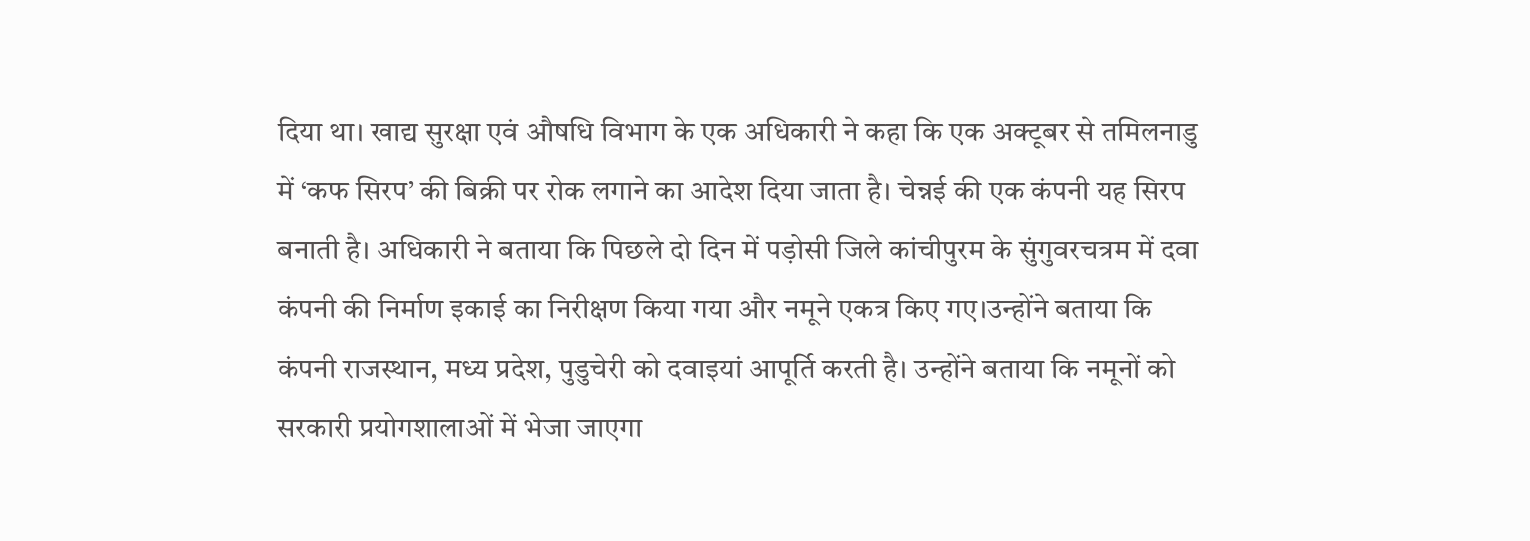दिया था। खाद्य सुरक्षा एवं औषधि विभाग के एक अधिकारी ने कहा कि एक अक्टूबर से तमिलनाडु में ‘कफ सिरप’ की बिक्री पर रोक लगाने का आदेश दिया जाता है। चेन्नई की एक कंपनी यह सिरप बनाती है। अधिकारी ने बताया कि पिछले दो दिन में पड़ोसी जिले कांचीपुरम के सुंगुवरचत्रम में दवा कंपनी की निर्माण इकाई का निरीक्षण किया गया और नमूने एकत्र किए गए।उन्होंने बताया कि कंपनी राजस्थान, मध्य प्रदेश, पुडुचेरी को दवाइयां आपूर्ति करती है। उन्होंने बताया कि नमूनों को सरकारी प्रयोगशालाओं में भेजा जाएगा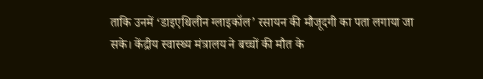ताकि उनमें ‘डाइएथिलीन ग्लाइकॉल’ रसायन की मौजूदगी का पता लगाया जा सके। केंद्रीय स्वास्थ्य मंत्रालय ने बच्चों की मौत के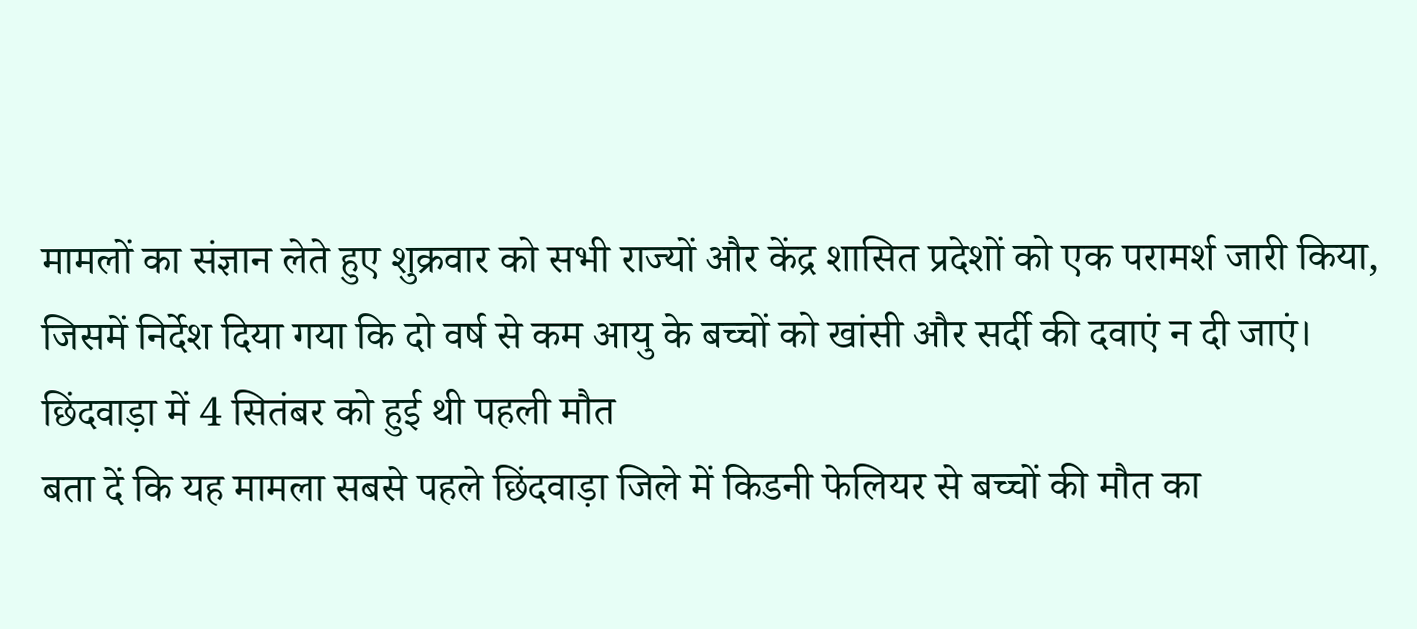मामलों का संज्ञान लेते हुए शुक्रवार को सभी राज्यों और केंद्र शासित प्रदेशों को एक परामर्श जारी किया, जिसमें निर्देश दिया गया कि दो वर्ष से कम आयु के बच्चों को खांसी और सर्दी की दवाएं न दी जाएं।
छिंदवाड़ा में 4 सितंबर को हुई थी पहली मौत
बता दें कि यह मामला सबसे पहले छिंदवाड़ा जिले में किडनी फेलियर से बच्चों की मौत का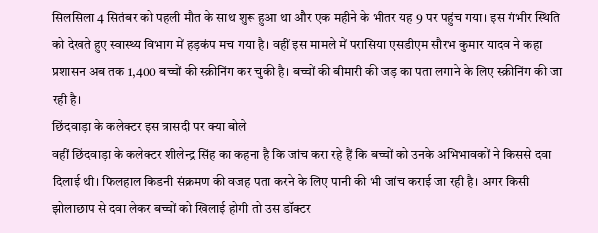सिलसिला 4 सितंबर को पहली मौत के साथ शुरू हुआ था और एक महीने के भीतर यह 9 पर पहुंच गया। इस गंभीर स्थिति को देखते हुए स्वास्थ्य विभाग में हड़कंप मच गया है। वहीं इस मामले में परासिया एसडीएम सौरभ कुमार यादव ने कहा प्रशासन अब तक 1,400 बच्चों की स्क्रीनिंग कर चुकी है। बच्चों की बीमारी की जड़ का पता लगाने के लिए स्क्रीनिंग की जा रही है।
छिंदवाड़ा के कलेक्टर इस त्रासदी पर क्या बोले
वहीं छिंदवाड़ा के कलेक्टर शीलेन्द्र सिंह का कहना है कि जांच करा रहे हैं कि बच्चों को उनके अभिभावकों ने किससे दवा दिलाई थी। फिलहाल किडनी संक्रमण की वजह पता करने के लिए पानी की भी जांच कराई जा रही है। अगर किसी झोलाछाप से दवा लेकर बच्चों को खिलाई होगी तो उस डॉक्टर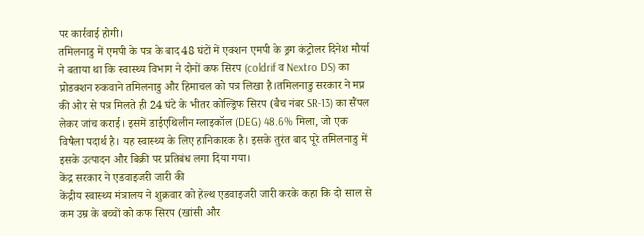पर कार्रवाई होगी।
तमिलनाडु में एमपी के पत्र के बाद 48 घंटों में एक्शन एमपी के ड्रग कंट्रोलर दिनेश मौर्या ने बताया था कि स्वास्थ्य विभाग ने दोनों कफ सिरप (coldrif व Nextro DS) का प्रोडक्शन रुकवाने तमिलनाडु और हिमाचल को पत्र लिखा है।तमिलनाडु सरकार ने मप्र की ओर से पत्र मिलते ही 24 घंटे के भीतर कोल्ड्रिफ सिरप (बैच नंबर SR-13) का सैंपल लेकर जांच कराई। इसमें डाईएथिलीन ग्लाइकॉल (DEG) 48.6% मिला, जो एक विषैला पदार्थ है। यह स्वास्थ्य के लिए हानिकारक है। इसके तुरंत बाद पूरे तमिलनाडु में इसके उत्पादन और बिक्री पर प्रतिबंध लगा दिया गया।
केंद्र सरकार ने एडवाइजरी जारी की
केंद्रीय स्वास्थ्य मंत्रालय ने शुक्रवार को हेल्थ एडवाइजरी जारी करके कहा कि दो साल से कम उम्र के बच्चों को कफ सिरप (खांसी और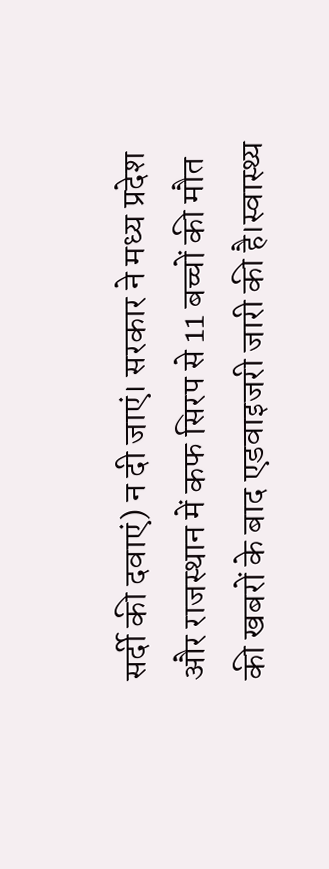सर्दी की दवाएं) न दी जाएं। सरकार ने मध्य प्रदेश और राजस्थान में कफ सिरप से 11 बच्चों की मौत की खबरों के बाद एडवाइजरी जारी की है।स्वास्थ्य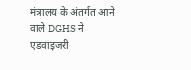मंत्रालय के अंतर्गत आने वाले DGHS ने एडवाइजरी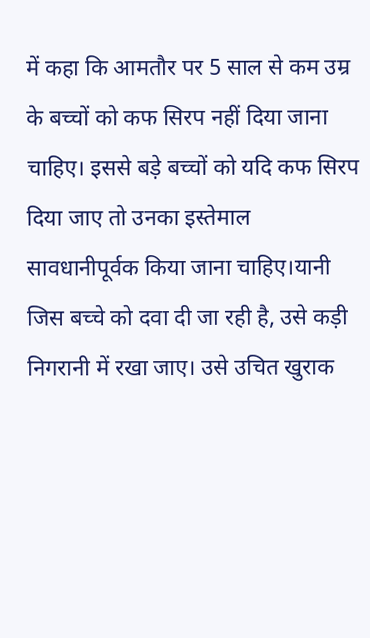में कहा कि आमतौर पर 5 साल से कम उम्र के बच्चों को कफ सिरप नहीं दिया जाना चाहिए। इससे बड़े बच्चों को यदि कफ सिरप दिया जाए तो उनका इस्तेमाल सावधानीपूर्वक किया जाना चाहिए।यानी जिस बच्चे को दवा दी जा रही है, उसे कड़ी निगरानी में रखा जाए। उसे उचित खुराक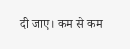दी जाए। कम से कम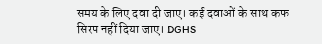समय के लिए दवा दी जाए। कई दवाओं के साथ कफ सिरप नहीं दिया जाए। DGHS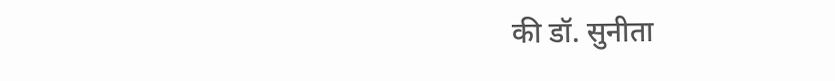की डॉ. सुनीता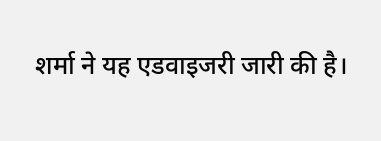शर्मा ने यह एडवाइजरी जारी की है।